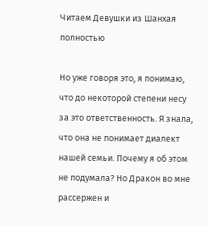Читаем Девушки из Шанхая полностью

Но уже говоря это, я понимаю, что до некоторой степени несу за это ответственность. Я знала, что она не понимает диалект нашей семьи. Почему я об этом не подумала? Но Дракон во мне рассержен и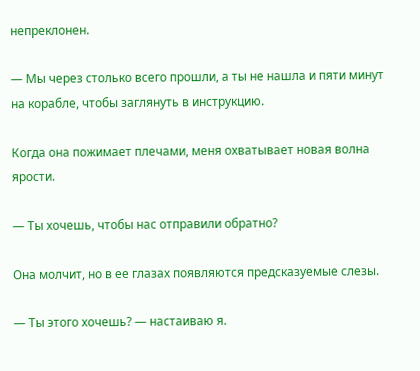непреклонен.

— Мы через столько всего прошли, а ты не нашла и пяти минут на корабле, чтобы заглянуть в инструкцию.

Когда она пожимает плечами, меня охватывает новая волна ярости.

— Ты хочешь, чтобы нас отправили обратно?

Она молчит, но в ее глазах появляются предсказуемые слезы.

— Ты этого хочешь? — настаиваю я.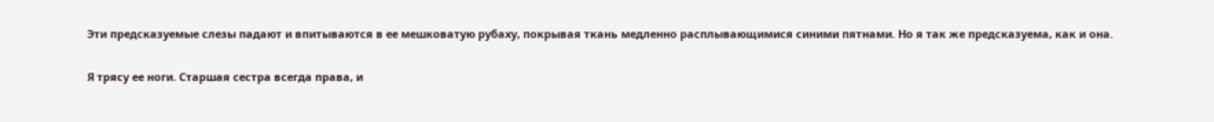Эти предсказуемые слезы падают и впитываются в ее мешковатую рубаху, покрывая ткань медленно расплывающимися синими пятнами. Но я так же предсказуема, как и она.

Я трясу ее ноги. Старшая сестра всегда права, и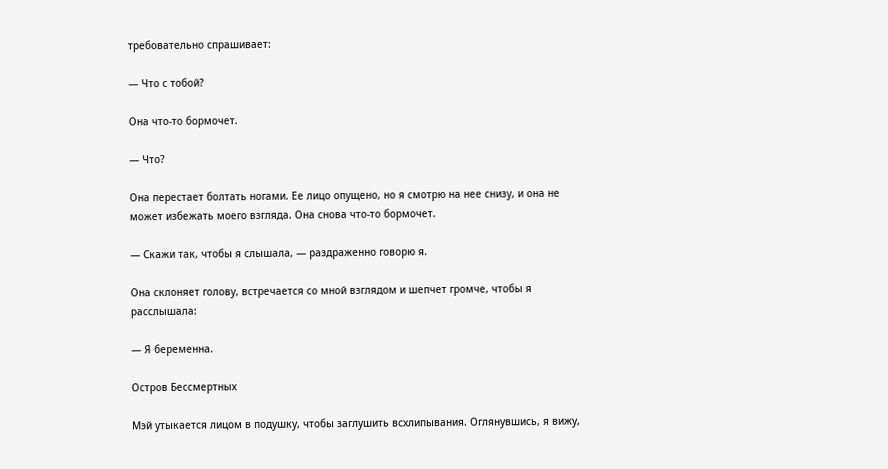требовательно спрашивает:

— Что с тобой?

Она что-то бормочет.

— Что?

Она перестает болтать ногами. Ее лицо опущено, но я смотрю на нее снизу, и она не может избежать моего взгляда. Она снова что-то бормочет.

— Скажи так, чтобы я слышала, — раздраженно говорю я.

Она склоняет голову, встречается со мной взглядом и шепчет громче, чтобы я расслышала:

— Я беременна.

Остров Бессмертных

Мэй утыкается лицом в подушку, чтобы заглушить всхлипывания. Оглянувшись, я вижу,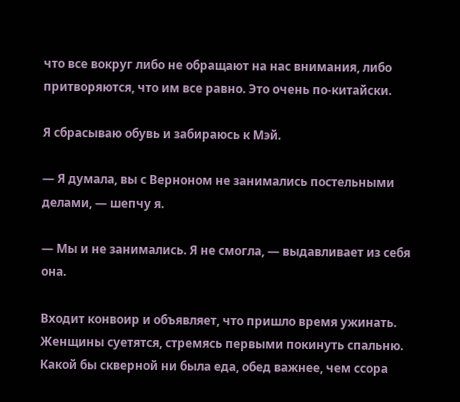что все вокруг либо не обращают на нас внимания, либо притворяются, что им все равно. Это очень по-китайски.

Я сбрасываю обувь и забираюсь к Мэй.

— Я думала, вы с Верноном не занимались постельными делами, — шепчу я.

— Мы и не занимались. Я не смогла, — выдавливает из себя она.

Входит конвоир и объявляет, что пришло время ужинать. Женщины суетятся, стремясь первыми покинуть спальню. Какой бы скверной ни была еда, обед важнее, чем ссора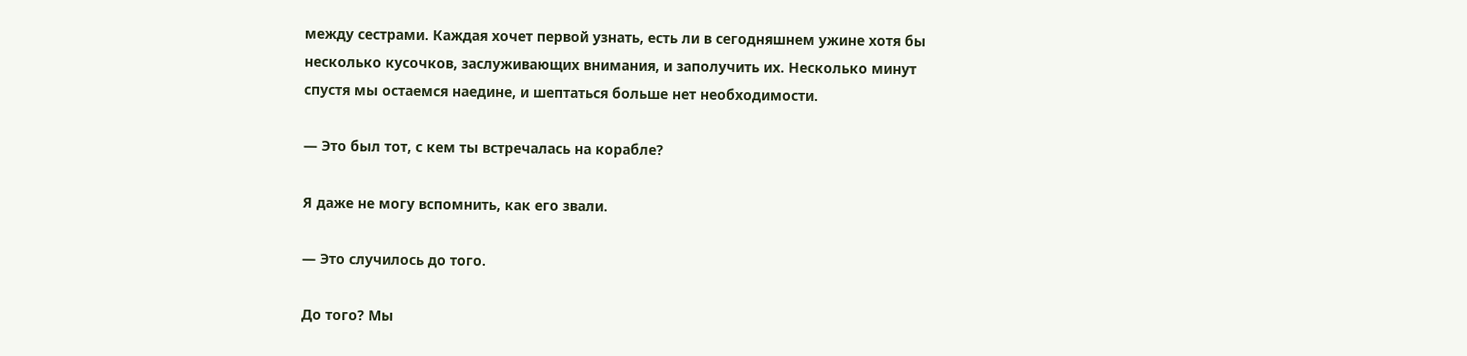между сестрами. Каждая хочет первой узнать, есть ли в сегодняшнем ужине хотя бы несколько кусочков, заслуживающих внимания, и заполучить их. Несколько минут спустя мы остаемся наедине, и шептаться больше нет необходимости.

— Это был тот, с кем ты встречалась на корабле?

Я даже не могу вспомнить, как его звали.

— Это случилось до того.

До того? Мы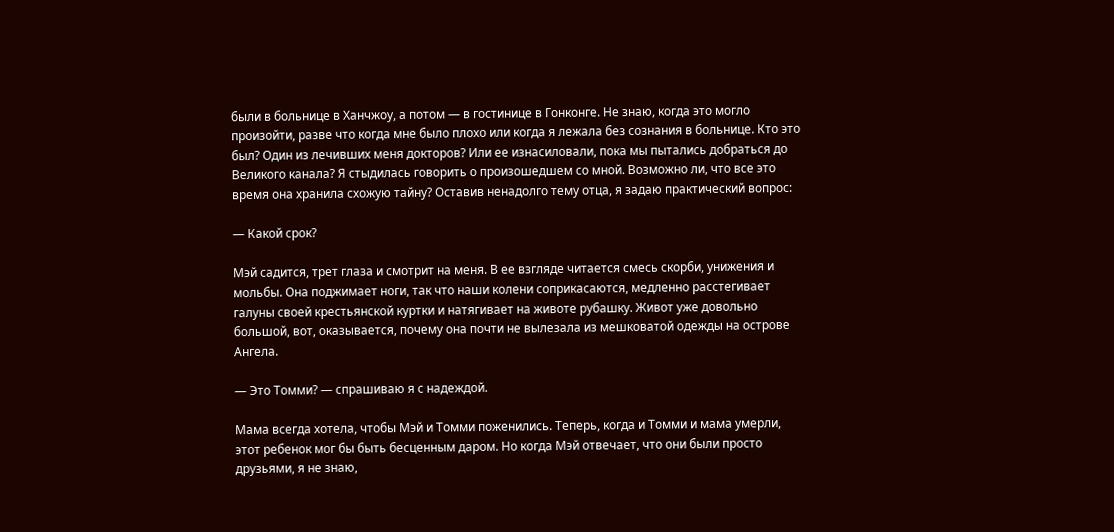были в больнице в Ханчжоу, а потом — в гостинице в Гонконге. Не знаю, когда это могло произойти, разве что когда мне было плохо или когда я лежала без сознания в больнице. Кто это был? Один из лечивших меня докторов? Или ее изнасиловали, пока мы пытались добраться до Великого канала? Я стыдилась говорить о произошедшем со мной. Возможно ли, что все это время она хранила схожую тайну? Оставив ненадолго тему отца, я задаю практический вопрос:

— Какой срок?

Мэй садится, трет глаза и смотрит на меня. В ее взгляде читается смесь скорби, унижения и мольбы. Она поджимает ноги, так что наши колени соприкасаются, медленно расстегивает галуны своей крестьянской куртки и натягивает на животе рубашку. Живот уже довольно большой, вот, оказывается, почему она почти не вылезала из мешковатой одежды на острове Ангела.

— Это Томми? — спрашиваю я с надеждой.

Мама всегда хотела, чтобы Мэй и Томми поженились. Теперь, когда и Томми и мама умерли, этот ребенок мог бы быть бесценным даром. Но когда Мэй отвечает, что они были просто друзьями, я не знаю,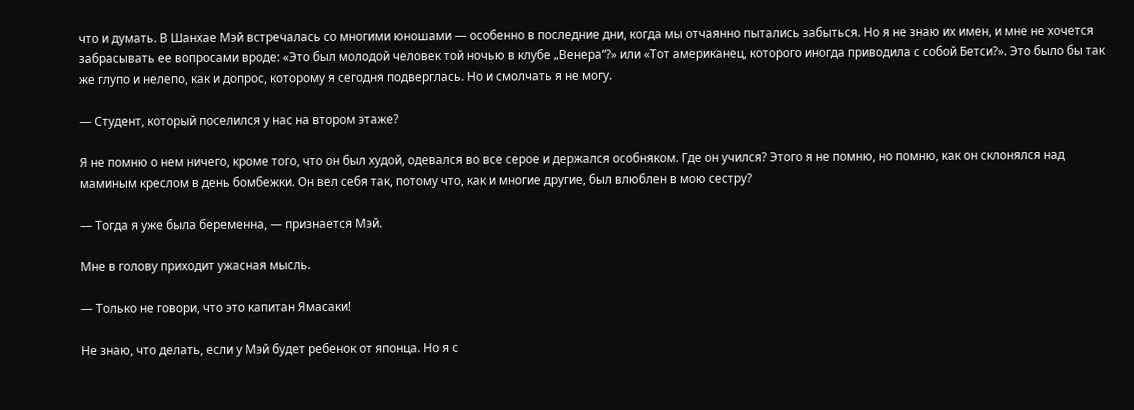что и думать. В Шанхае Мэй встречалась со многими юношами — особенно в последние дни, когда мы отчаянно пытались забыться. Но я не знаю их имен, и мне не хочется забрасывать ее вопросами вроде: «Это был молодой человек той ночью в клубе „Венера“?» или «Тот американец, которого иногда приводила с собой Бетси?». Это было бы так же глупо и нелепо, как и допрос, которому я сегодня подверглась. Но и смолчать я не могу.

— Студент, который поселился у нас на втором этаже?

Я не помню о нем ничего, кроме того, что он был худой, одевался во все серое и держался особняком. Где он учился? Этого я не помню, но помню, как он склонялся над маминым креслом в день бомбежки. Он вел себя так, потому что, как и многие другие, был влюблен в мою сестру?

— Тогда я уже была беременна, — признается Мэй.

Мне в голову приходит ужасная мысль.

— Только не говори, что это капитан Ямасаки!

Не знаю, что делать, если у Мэй будет ребенок от японца. Но я с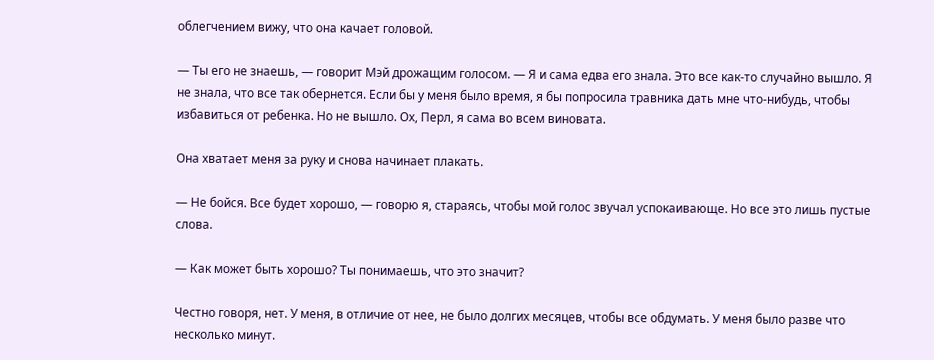облегчением вижу, что она качает головой.

— Ты его не знаешь, — говорит Мэй дрожащим голосом. — Я и сама едва его знала. Это все как-то случайно вышло. Я не знала, что все так обернется. Если бы у меня было время, я бы попросила травника дать мне что-нибудь, чтобы избавиться от ребенка. Но не вышло. Ох, Перл, я сама во всем виновата.

Она хватает меня за руку и снова начинает плакать.

— Не бойся. Все будет хорошо, — говорю я, стараясь, чтобы мой голос звучал успокаивающе. Но все это лишь пустые слова.

— Как может быть хорошо? Ты понимаешь, что это значит?

Честно говоря, нет. У меня, в отличие от нее, не было долгих месяцев, чтобы все обдумать. У меня было разве что несколько минут.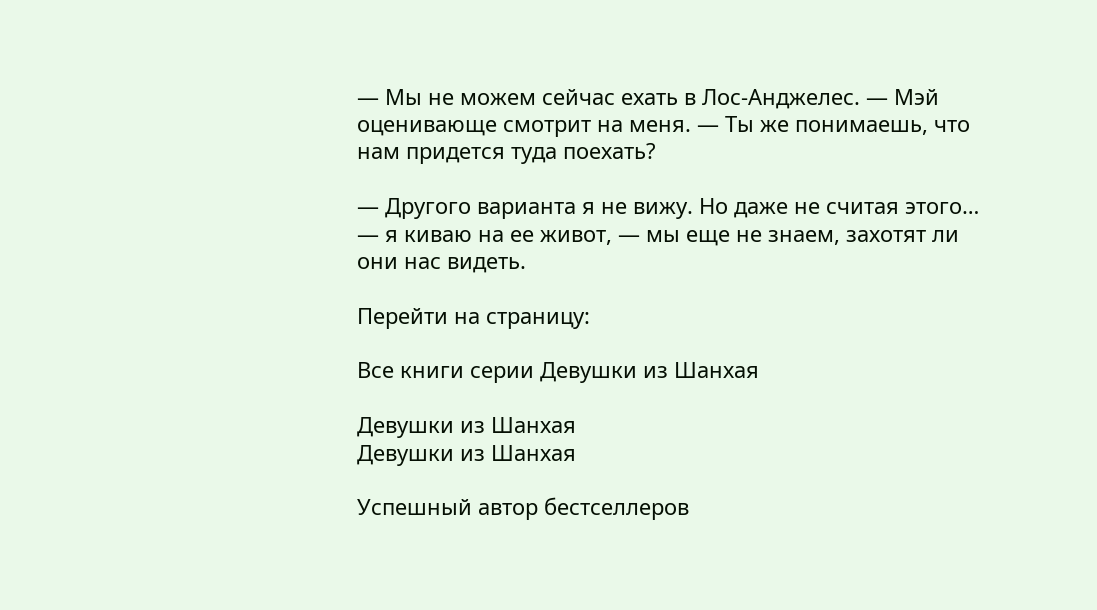— Мы не можем сейчас ехать в Лос-Анджелес. — Мэй оценивающе смотрит на меня. — Ты же понимаешь, что нам придется туда поехать?

— Другого варианта я не вижу. Но даже не считая этого… — я киваю на ее живот, — мы еще не знаем, захотят ли они нас видеть.

Перейти на страницу:

Все книги серии Девушки из Шанхая

Девушки из Шанхая
Девушки из Шанхая

Успешный автор бестселлеров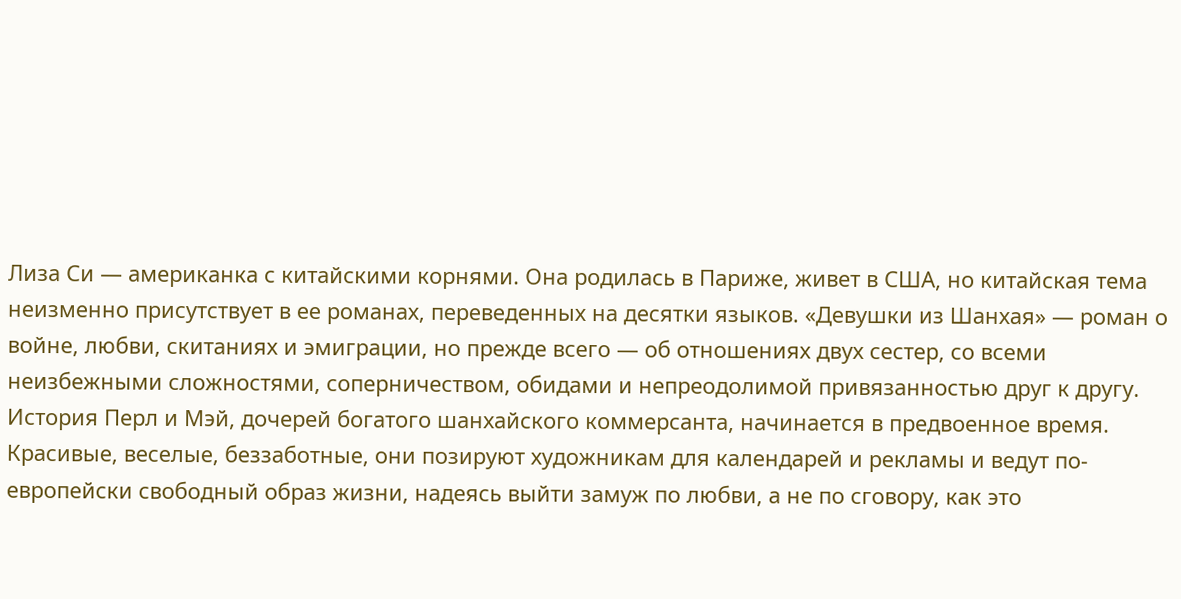Лиза Си — американка с китайскими корнями. Она родилась в Париже, живет в США, но китайская тема неизменно присутствует в ее романах, переведенных на десятки языков. «Девушки из Шанхая» — роман о войне, любви, скитаниях и эмиграции, но прежде всего — об отношениях двух сестер, со всеми неизбежными сложностями, соперничеством, обидами и непреодолимой привязанностью друг к другу. История Перл и Мэй, дочерей богатого шанхайского коммерсанта, начинается в предвоенное время. Красивые, веселые, беззаботные, они позируют художникам для календарей и рекламы и ведут по-европейски свободный образ жизни, надеясь выйти замуж по любви, а не по сговору, как это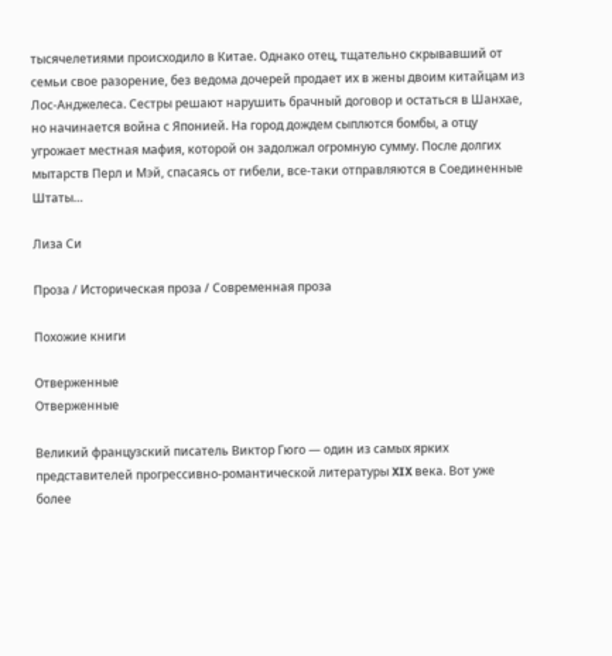тысячелетиями происходило в Китае. Однако отец, тщательно скрывавший от семьи свое разорение, без ведома дочерей продает их в жены двоим китайцам из Лос-Анджелеса. Сестры решают нарушить брачный договор и остаться в Шанхае, но начинается война с Японией. На город дождем сыплются бомбы, а отцу угрожает местная мафия, которой он задолжал огромную сумму. После долгих мытарств Перл и Мэй, спасаясь от гибели, все-таки отправляются в Соединенные Штаты…

Лиза Си

Проза / Историческая проза / Современная проза

Похожие книги

Отверженные
Отверженные

Великий французский писатель Виктор Гюго — один из самых ярких представителей прогрессивно-романтической литературы XIX века. Вот уже более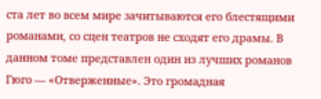ста лет во всем мире зачитываются его блестящими романами, со сцен театров не сходят его драмы. В данном томе представлен один из лучших романов Гюго — «Отверженные». Это громадная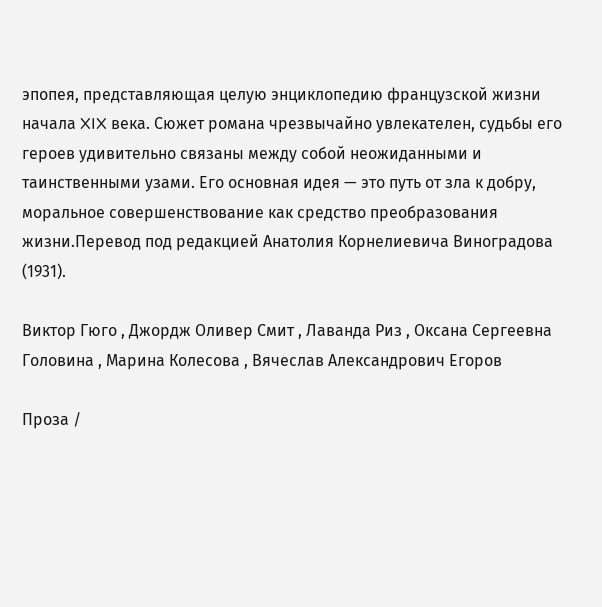эпопея, представляющая целую энциклопедию французской жизни начала XIX века. Сюжет романа чрезвычайно увлекателен, судьбы его героев удивительно связаны между собой неожиданными и таинственными узами. Его основная идея — это путь от зла к добру, моральное совершенствование как средство преобразования жизни.Перевод под редакцией Анатолия Корнелиевича Виноградова (1931).

Виктор Гюго , Джордж Оливер Смит , Лаванда Риз , Оксана Сергеевна Головина , Марина Колесова , Вячеслав Александрович Егоров

Проза /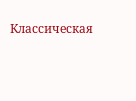Классическая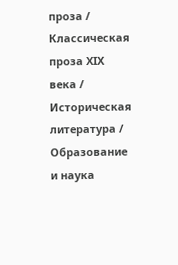проза / Классическая проза ХIX века / Историческая литература / Образование и наука